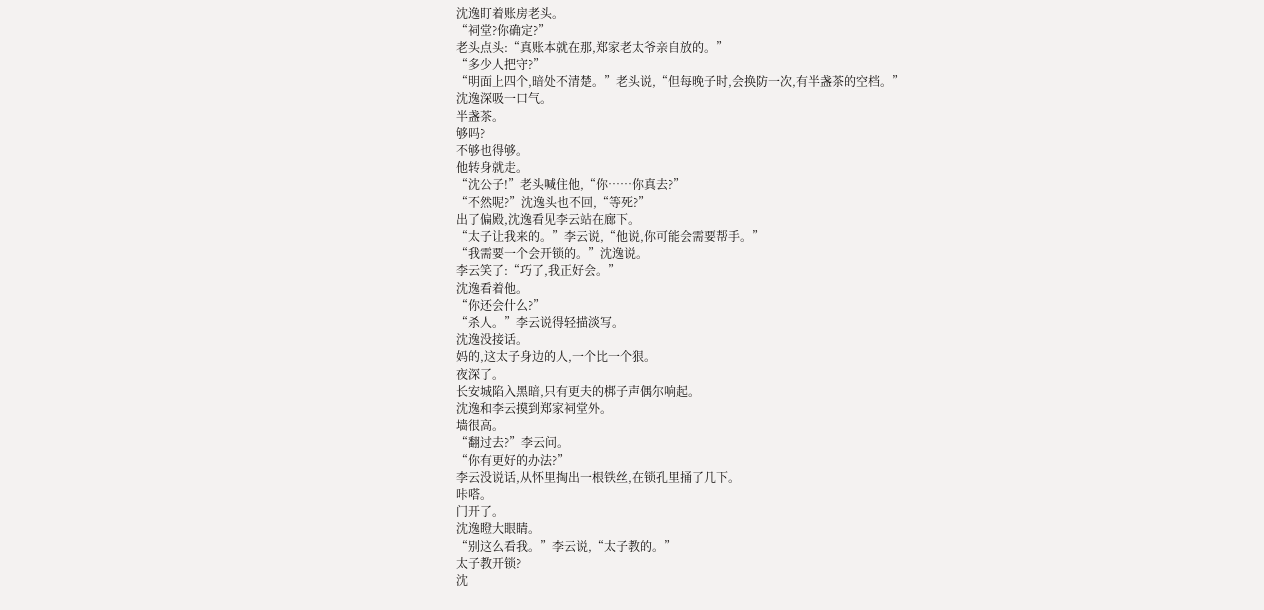沈逸盯着账房老头。
“祠堂?你确定?”
老头点头:“真账本就在那,郑家老太爷亲自放的。”
“多少人把守?”
“明面上四个,暗处不清楚。”老头说,“但每晚子时,会换防一次,有半盏茶的空档。”
沈逸深吸一口气。
半盏茶。
够吗?
不够也得够。
他转身就走。
“沈公子!”老头喊住他,“你……你真去?”
“不然呢?”沈逸头也不回,“等死?”
出了偏殿,沈逸看见李云站在廊下。
“太子让我来的。”李云说,“他说,你可能会需要帮手。”
“我需要一个会开锁的。”沈逸说。
李云笑了:“巧了,我正好会。”
沈逸看着他。
“你还会什么?”
“杀人。”李云说得轻描淡写。
沈逸没接话。
妈的,这太子身边的人,一个比一个狠。
夜深了。
长安城陷入黑暗,只有更夫的梆子声偶尔响起。
沈逸和李云摸到郑家祠堂外。
墙很高。
“翻过去?”李云问。
“你有更好的办法?”
李云没说话,从怀里掏出一根铁丝,在锁孔里捅了几下。
咔嗒。
门开了。
沈逸瞪大眼睛。
“别这么看我。”李云说,“太子教的。”
太子教开锁?
沈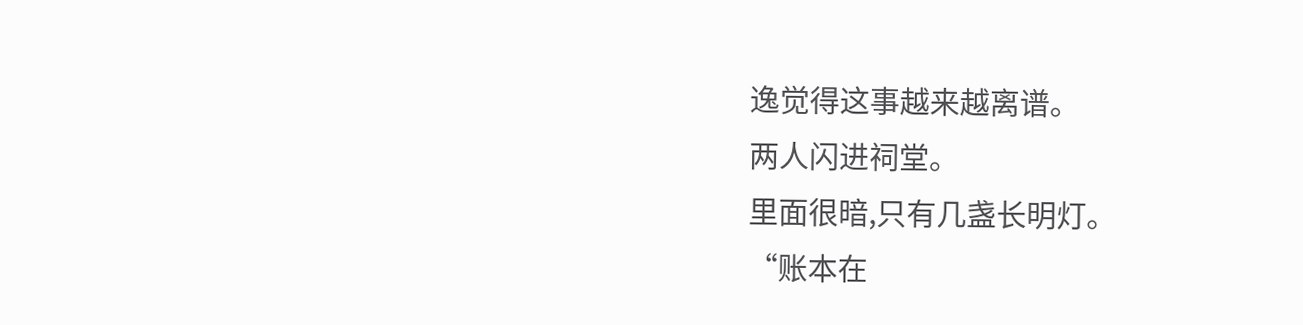逸觉得这事越来越离谱。
两人闪进祠堂。
里面很暗,只有几盏长明灯。
“账本在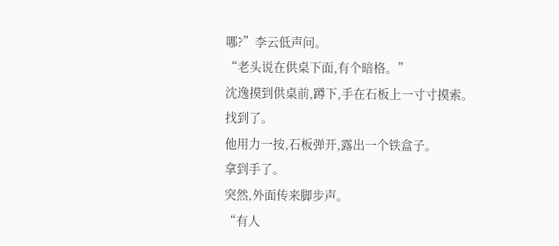哪?”李云低声问。
“老头说在供桌下面,有个暗格。”
沈逸摸到供桌前,蹲下,手在石板上一寸寸摸索。
找到了。
他用力一按,石板弹开,露出一个铁盒子。
拿到手了。
突然,外面传来脚步声。
“有人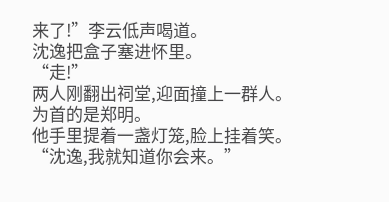来了!”李云低声喝道。
沈逸把盒子塞进怀里。
“走!”
两人刚翻出祠堂,迎面撞上一群人。
为首的是郑明。
他手里提着一盏灯笼,脸上挂着笑。
“沈逸,我就知道你会来。”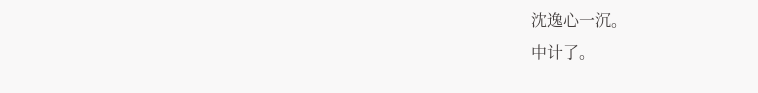沈逸心一沉。
中计了。